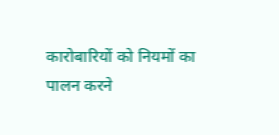कारोबारियों को नियमों का पालन करने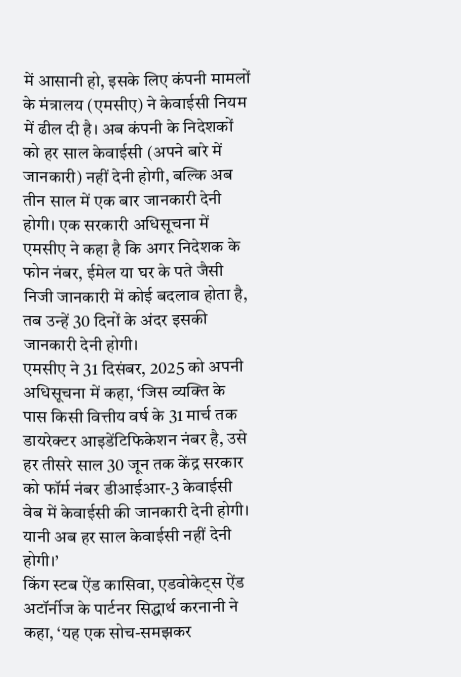में आसानी हो, इसके लिए कंपनी मामलों के मंत्रालय (एमसीए) ने केवाईसी नियम में ढील दी है। अब कंपनी के निदेशकों को हर साल केवाईसी (अपने बारे में जानकारी) नहीं देनी होगी, बल्कि अब तीन साल में एक बार जानकारी देनी होगी। एक सरकारी अधिसूचना में एमसीए ने कहा है कि अगर निदेशक के फोन नंबर, ईमेल या घर के पते जैसी निजी जानकारी में कोई बदलाव होता है, तब उन्हें 30 दिनों के अंदर इसकी जानकारी देनी होगी।
एमसीए ने 31 दिसंबर, 2025 को अपनी अधिसूचना में कहा, ‘जिस व्यक्ति के पास किसी वित्तीय वर्ष के 31 मार्च तक डायरेक्टर आइडेंटिफिकेशन नंबर है, उसे हर तीसरे साल 30 जून तक केंद्र सरकार को फॉर्म नंबर डीआईआर-3 केवाईसी वेब में केवाईसी की जानकारी देनी होगी। यानी अब हर साल केवाईसी नहीं देनी होगी।’
किंग स्टब ऐंड कासिवा, एडवोकेट्स ऐंड अटॉर्नीज के पार्टनर सिद्धार्थ करनानी ने कहा, ‘यह एक सोच-समझकर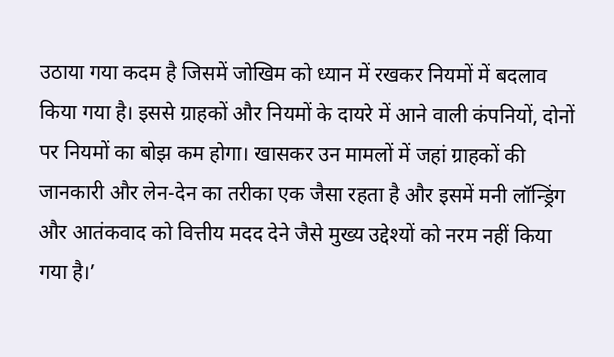उठाया गया कदम है जिसमें जोखिम को ध्यान में रखकर नियमों में बदलाव किया गया है। इससे ग्राहकों और नियमों के दायरे में आने वाली कंपनियों, दोनों पर नियमों का बोझ कम होगा। खासकर उन मामलों में जहां ग्राहकों की जानकारी और लेन-देन का तरीका एक जैसा रहता है और इसमें मनी लॉन्ड्रिंग और आतंकवाद को वित्तीय मदद देने जैसे मुख्य उद्देश्यों को नरम नहीं किया गया है।’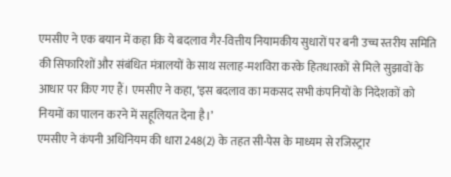एमसीए ने एक बयान में कहा कि ये बदलाव गैर-वित्तीय नियामकीय सुधारों पर बनी उच्च स्तरीय समिति की सिफारिशों और संबंधित मंत्रालयों के साथ सलाह-मशविरा करके हितधारकों से मिले सुझावों के आधार पर किए गए हैं। एमसीए ने कहा, ‘इस बदलाव का मकसद सभी कंपनियों के निदेशकों को नियमों का पालन करने में सहूलियत देना है।’
एमसीए ने कंपनी अधिनियम की धारा 248(2) के तहत सी-पेस के माध्यम से रजिस्ट्रार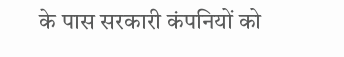के पास सरकारी कंपनियों को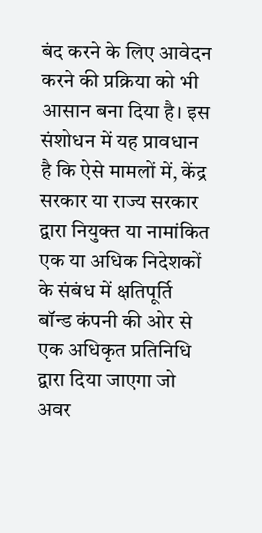बंद करने के लिए आवेदन करने की प्रक्रिया को भी आसान बना दिया है। इस संशोधन में यह प्रावधान है कि ऐसे मामलों में, केंद्र सरकार या राज्य सरकार द्वारा नियुक्त या नामांकित एक या अधिक निदेशकों के संबंध में क्षतिपूर्ति बॉन्ड कंपनी की ओर से एक अधिकृत प्रतिनिधि द्वारा दिया जाएगा जो अवर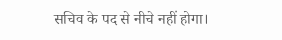सचिव के पद से नीचे नहीं होगा।